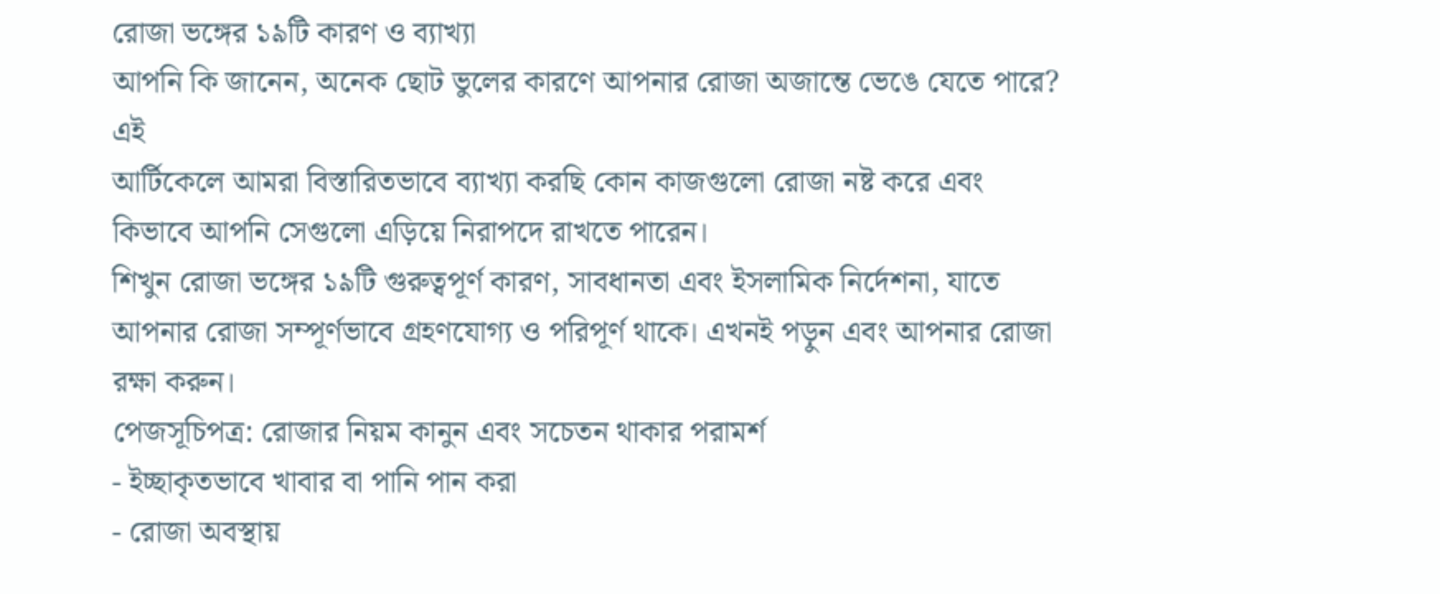রোজা ভঙ্গের ১৯টি কারণ ও ব্যাখ্যা
আপনি কি জানেন, অনেক ছোট ভুলের কারণে আপনার রোজা অজান্তে ভেঙে যেতে পারে? এই
আর্টিকেলে আমরা বিস্তারিতভাবে ব্যাখ্যা করছি কোন কাজগুলো রোজা নষ্ট করে এবং
কিভাবে আপনি সেগুলো এড়িয়ে নিরাপদে রাখতে পারেন।
শিখুন রোজা ভঙ্গের ১৯টি গুরুত্বপূর্ণ কারণ, সাবধানতা এবং ইসলামিক নির্দেশনা, যাতে
আপনার রোজা সম্পূর্ণভাবে গ্রহণযোগ্য ও পরিপূর্ণ থাকে। এখনই পড়ুন এবং আপনার রোজা
রক্ষা করুন।
পেজসূচিপত্র: রোজার নিয়ম কানুন এবং সচেতন থাকার পরামর্শ
- ইচ্ছাকৃতভাবে খাবার বা পানি পান করা
- রোজা অবস্থায়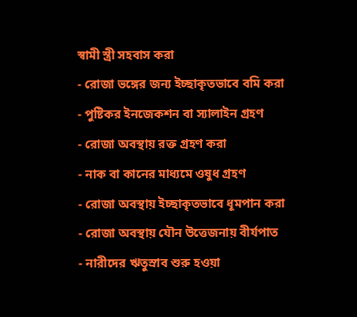স্বামী স্ত্রী সহবাস করা
- রোজা ভঙ্গের জন্য ইচ্ছাকৃতভাবে বমি করা
- পুষ্টিকর ইনজেকশন বা স্যালাইন গ্রহণ
- রোজা অবস্থায় রক্ত গ্রহণ করা
- নাক বা কানের মাধ্যমে ওষুধ গ্রহণ
- রোজা অবস্থায় ইচ্ছাকৃতভাবে ধূমপান করা
- রোজা অবস্থায় যৌন উত্তেজনায় বীর্যপাত
- নারীদের ঋতুস্রাব শুরু হওয়া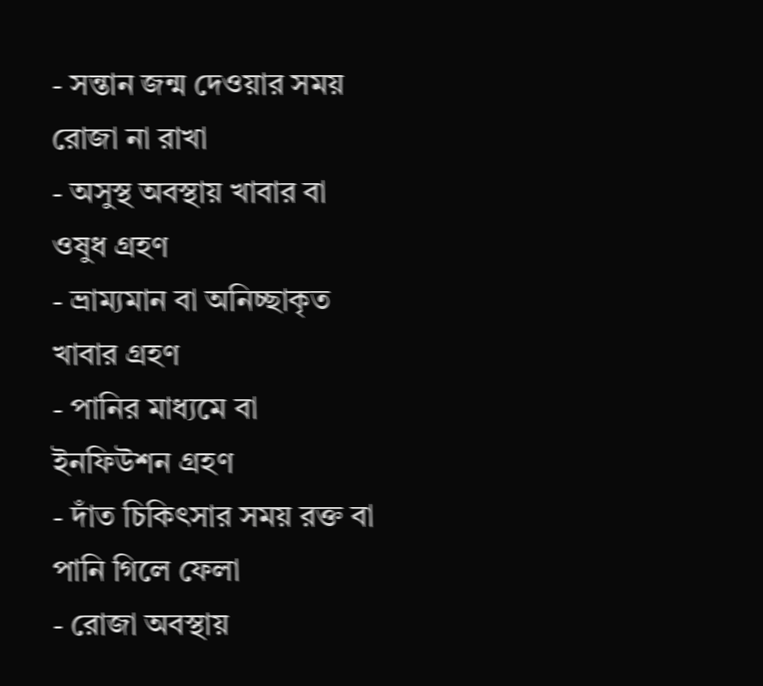- সন্তান জন্ম দেওয়ার সময় রোজা না রাখা
- অসুস্থ অবস্থায় খাবার বা ওষুধ গ্রহণ
- ভ্রাম্যমান বা অনিচ্ছাকৃত খাবার গ্রহণ
- পানির মাধ্যমে বা ইনফিউশন গ্রহণ
- দাঁত চিকিৎসার সময় রক্ত বা পানি গিলে ফেলা
- রোজা অবস্থায়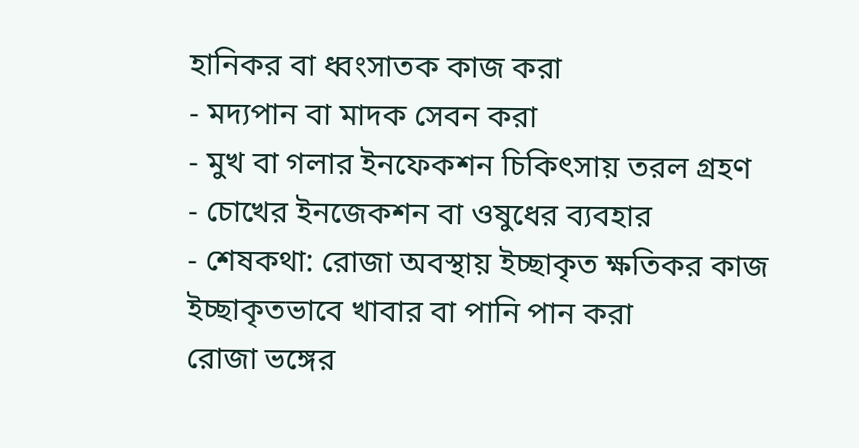হানিকর বা ধ্বংসাতক কাজ করা
- মদ্যপান বা মাদক সেবন করা
- মুখ বা গলার ইনফেকশন চিকিৎসায় তরল গ্রহণ
- চোখের ইনজেকশন বা ওষুধের ব্যবহার
- শেষকথা: রোজা অবস্থায় ইচ্ছাকৃত ক্ষতিকর কাজ
ইচ্ছাকৃতভাবে খাবার বা পানি পান করা
রোজা ভঙ্গের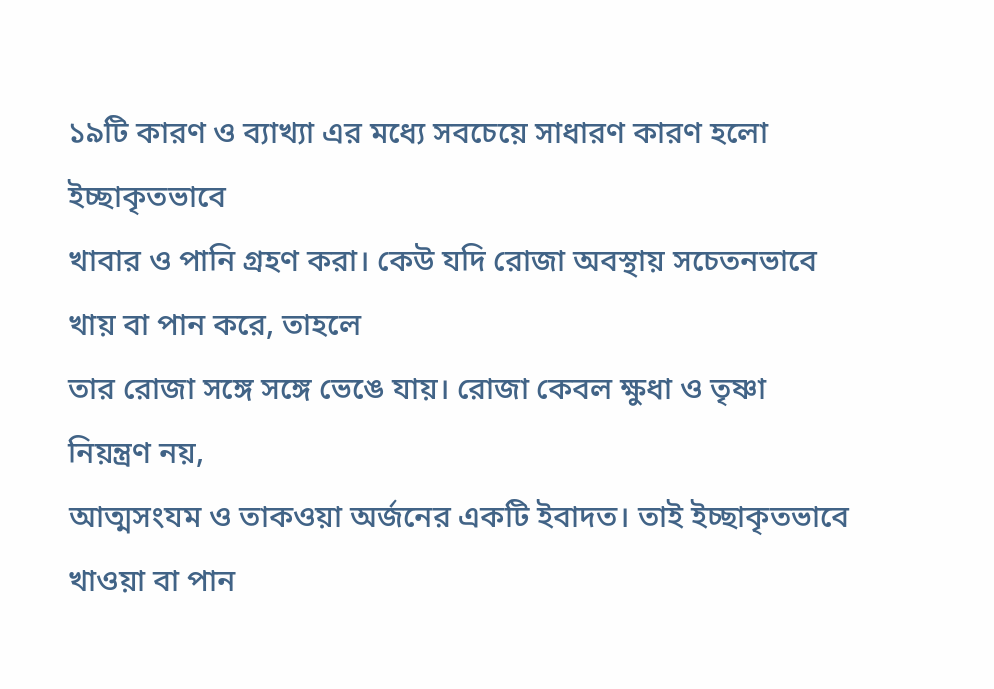১৯টি কারণ ও ব্যাখ্যা এর মধ্যে সবচেয়ে সাধারণ কারণ হলো ইচ্ছাকৃতভাবে
খাবার ও পানি গ্রহণ করা। কেউ যদি রোজা অবস্থায় সচেতনভাবে খায় বা পান করে, তাহলে
তার রোজা সঙ্গে সঙ্গে ভেঙে যায়। রোজা কেবল ক্ষুধা ও তৃষ্ণা নিয়ন্ত্রণ নয়,
আত্মসংযম ও তাকওয়া অর্জনের একটি ইবাদত। তাই ইচ্ছাকৃতভাবে খাওয়া বা পান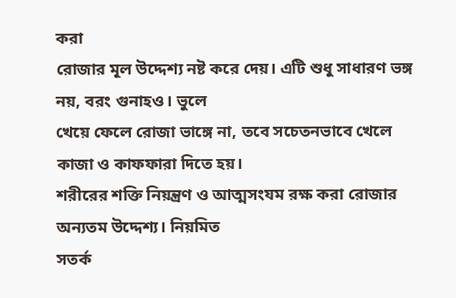করা
রোজার মূল উদ্দেশ্য নষ্ট করে দেয়। এটি শুধু সাধারণ ভঙ্গ নয়, বরং গুনাহও। ভুলে
খেয়ে ফেলে রোজা ভাঙ্গে না, তবে সচেতনভাবে খেলে কাজা ও কাফফারা দিতে হয়।
শরীরের শক্তি নিয়ন্ত্রণ ও আত্মসংযম রক্ষ করা রোজার অন্যতম উদ্দেশ্য। নিয়মিত
সতর্ক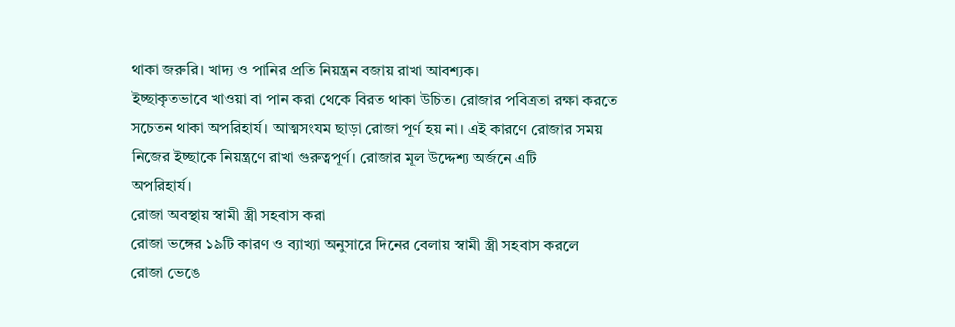থাকা জরুরি। খাদ্য ও পানির প্রতি নিয়ন্ত্রন বজায় রাখা আবশ্যক।
ইচ্ছাকৃতভাবে খাওয়া বা পান করা থেকে বিরত থাকা উচিত। রোজার পবিত্রতা রক্ষা করতে
সচেতন থাকা অপরিহার্য। আত্মসংযম ছাড়া রোজা পূর্ণ হয় না। এই কারণে রোজার সময়
নিজের ইচ্ছাকে নিয়ন্ত্রণে রাখা গুরুত্বপূর্ণ। রোজার মূল উদ্দেশ্য অর্জনে এটি
অপরিহার্য।
রোজা অবস্থায় স্বামী স্ত্রী সহবাস করা
রোজা ভঙ্গের ১৯টি কারণ ও ব্যাখ্যা অনুসারে দিনের বেলায় স্বামী স্ত্রী সহবাস করলে
রোজা ভেঙে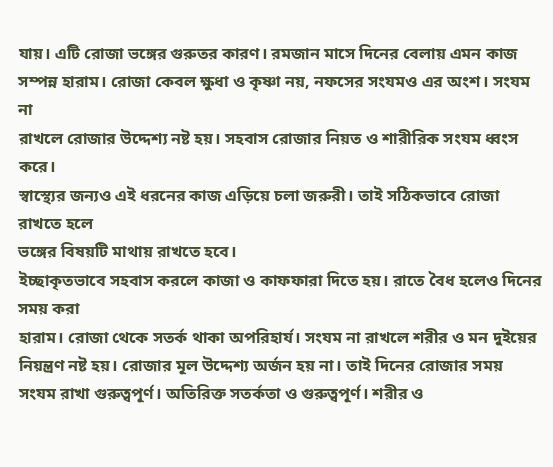যায়। এটি রোজা ভঙ্গের গুরুতর কারণ। রমজান মাসে দিনের বেলায় এমন কাজ
সম্পন্ন হারাম। রোজা কেবল ক্ষুধা ও কৃষ্ণা নয়, নফসের সংযমও এর অংশ। সংযম না
রাখলে রোজার উদ্দেশ্য নষ্ট হয়। সহবাস রোজার নিয়ত ও শারীরিক সংযম ধ্বংস করে।
স্বাস্থ্যের জন্যও এই ধরনের কাজ এড়িয়ে চলা জরুরী। তাই সঠিকভাবে রোজা রাখতে হলে
ভঙ্গের বিষয়টি মাথায় রাখতে হবে।
ইচ্ছাকৃতভাবে সহবাস করলে কাজা ও কাফফারা দিতে হয়। রাতে বৈধ হলেও দিনের সময় করা
হারাম। রোজা থেকে সতর্ক থাকা অপরিহার্য। সংযম না রাখলে শরীর ও মন দুইয়ের
নিয়ন্ত্রণ নষ্ট হয়। রোজার মূল উদ্দেশ্য অর্জন হয় না। তাই দিনের রোজার সময়
সংযম রাখা গুরুত্বপূর্ণ। অতিরিক্ত সতর্কতা ও গুরুত্বপূর্ণ। শরীর ও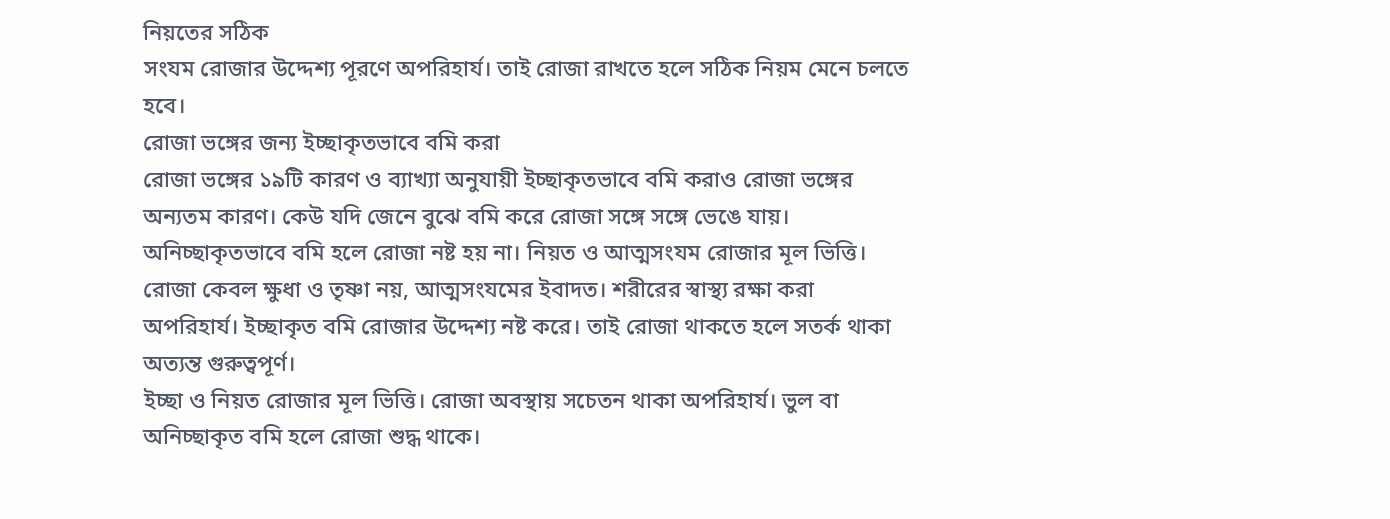নিয়তের সঠিক
সংযম রোজার উদ্দেশ্য পূরণে অপরিহার্য। তাই রোজা রাখতে হলে সঠিক নিয়ম মেনে চলতে
হবে।
রোজা ভঙ্গের জন্য ইচ্ছাকৃতভাবে বমি করা
রোজা ভঙ্গের ১৯টি কারণ ও ব্যাখ্যা অনুযায়ী ইচ্ছাকৃতভাবে বমি করাও রোজা ভঙ্গের
অন্যতম কারণ। কেউ যদি জেনে বুঝে বমি করে রোজা সঙ্গে সঙ্গে ভেঙে যায়।
অনিচ্ছাকৃতভাবে বমি হলে রোজা নষ্ট হয় না। নিয়ত ও আত্মসংযম রোজার মূল ভিত্তি।
রোজা কেবল ক্ষুধা ও তৃষ্ণা নয়, আত্মসংযমের ইবাদত। শরীরের স্বাস্থ্য রক্ষা করা
অপরিহার্য। ইচ্ছাকৃত বমি রোজার উদ্দেশ্য নষ্ট করে। তাই রোজা থাকতে হলে সতর্ক থাকা
অত্যন্ত গুরুত্বপূর্ণ।
ইচ্ছা ও নিয়ত রোজার মূল ভিত্তি। রোজা অবস্থায় সচেতন থাকা অপরিহার্য। ভুল বা
অনিচ্ছাকৃত বমি হলে রোজা শুদ্ধ থাকে।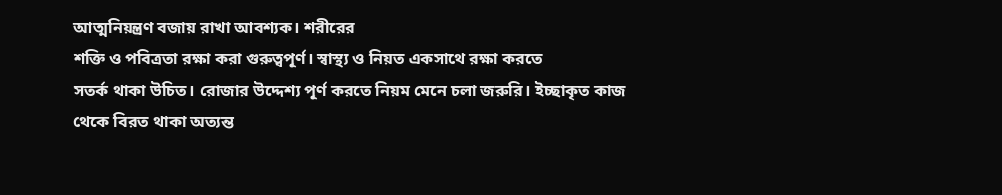আত্মনিয়ন্ত্রণ বজায় রাখা আবশ্যক। শরীরের
শক্তি ও পবিত্রতা রক্ষা করা গুরুত্বপূর্ণ। স্বাস্থ্য ও নিয়ত একসাথে রক্ষা করতে
সতর্ক থাকা উচিত। রোজার উদ্দেশ্য পূর্ণ করতে নিয়ম মেনে চলা জরুরি। ইচ্ছাকৃত কাজ
থেকে বিরত থাকা অত্যন্ত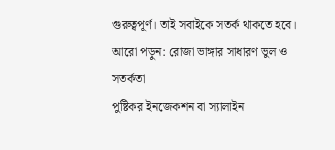গুরুত্বপূর্ণ। তাই সবাইকে সতর্ক থাকতে হবে।
আরো পড়ুন: রোজা ভাঙ্গার সাধারণ ভুল ও সতর্কতা
পুষ্টিকর ইনজেকশন বা স্যালাইন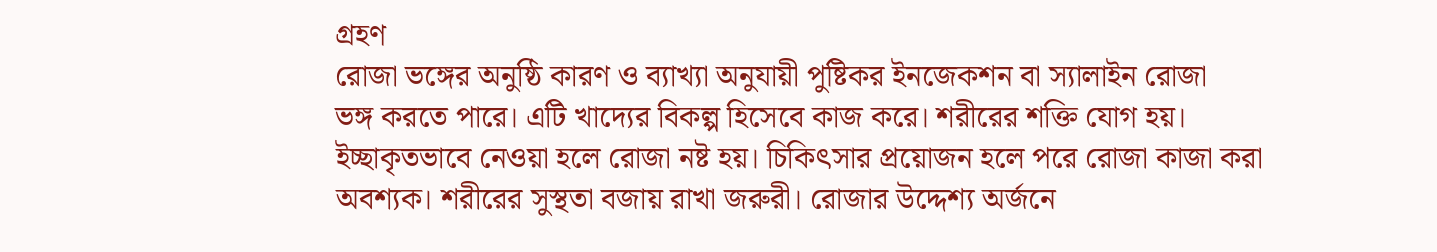গ্রহণ
রোজা ভঙ্গের অনুষ্ঠি কারণ ও ব্যাখ্যা অনুযায়ী পুষ্টিকর ইনজেকশন বা স্যালাইন রোজা
ভঙ্গ করতে পারে। এটি খাদ্যের বিকল্প হিসেবে কাজ করে। শরীরের শক্তি যোগ হয়।
ইচ্ছাকৃতভাবে নেওয়া হলে রোজা নষ্ট হয়। চিকিৎসার প্রয়োজন হলে পরে রোজা কাজা করা
অবশ্যক। শরীরের সুস্থতা বজায় রাখা জরুরী। রোজার উদ্দেশ্য অর্জনে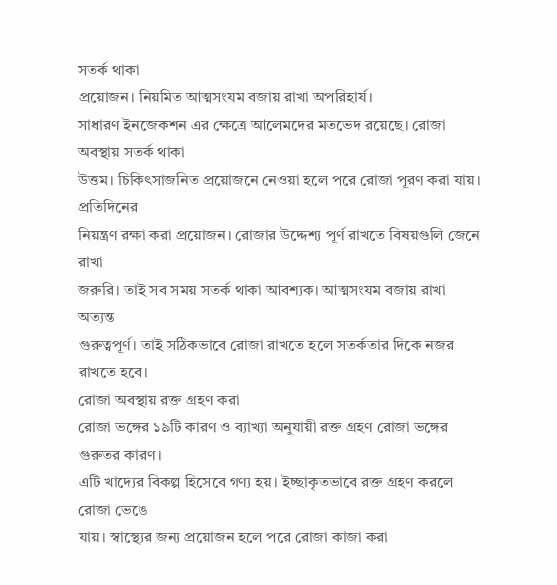সতর্ক থাকা
প্রয়োজন। নিয়মিত আত্মসংযম বজায় রাখা অপরিহার্য।
সাধারণ ইনজেকশন এর ক্ষেত্রে আলেমদের মতভেদ রয়েছে। রোজা অবস্থায় সতর্ক থাকা
উত্তম। চিকিৎসাজনিত প্রয়োজনে নেওয়া হলে পরে রোজা পূরণ করা যায়। প্রতিদিনের
নিয়ন্ত্রণ রক্ষা করা প্রয়োজন। রোজার উদ্দেশ্য পূর্ণ রাখতে বিষয়গুলি জেনে রাখা
জরুরি। তাই সব সময় সতর্ক থাকা আবশ্যক। আত্মসংযম বজায় রাখা অত্যন্ত
গুরুত্বপূর্ণ। তাই সঠিকভাবে রোজা রাখতে হলে সতর্কতার দিকে নজর রাখতে হবে।
রোজা অবস্থায় রক্ত গ্রহণ করা
রোজা ভঙ্গের ১৯টি কারণ ও ব্যাখ্যা অনুযায়ী রক্ত গ্রহণ রোজা ভঙ্গের গুরুতর কারণ।
এটি খাদ্যের বিকল্প হিসেবে গণ্য হয়। ইচ্ছাকৃতভাবে রক্ত গ্রহণ করলে রোজা ভেঙে
যায়। স্বাস্থ্যের জন্য প্রয়োজন হলে পরে রোজা কাজা করা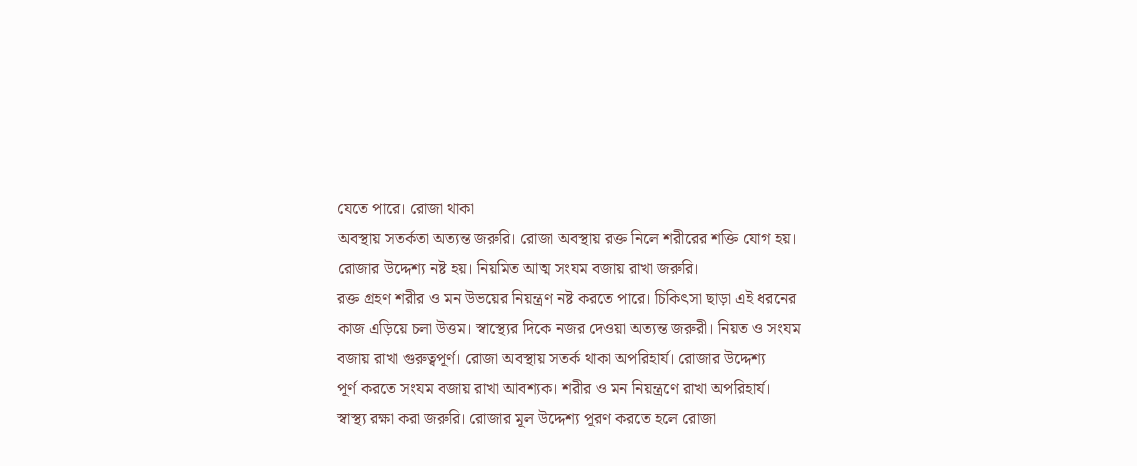যেতে পারে। রোজা থাকা
অবস্থায় সতর্কতা অত্যন্ত জরুরি। রোজা অবস্থায় রক্ত নিলে শরীরের শক্তি যোগ হয়।
রোজার উদ্দেশ্য নষ্ট হয়। নিয়মিত আত্ম সংযম বজায় রাখা জরুরি।
রক্ত গ্রহণ শরীর ও মন উভয়ের নিয়ন্ত্রণ নষ্ট করতে পারে। চিকিৎসা ছাড়া এই ধরনের
কাজ এড়িয়ে চলা উত্তম। স্বাস্থ্যের দিকে নজর দেওয়া অত্যন্ত জরুরী। নিয়ত ও সংযম
বজায় রাখা গুরুত্বপূর্ণ। রোজা অবস্থায় সতর্ক থাকা অপরিহার্য। রোজার উদ্দেশ্য
পূর্ণ করতে সংযম বজায় রাখা আবশ্যক। শরীর ও মন নিয়ন্ত্রণে রাখা অপরিহার্য।
স্বাস্থ্য রক্ষা করা জরুরি। রোজার মূল উদ্দেশ্য পূরণ করতে হলে রোজা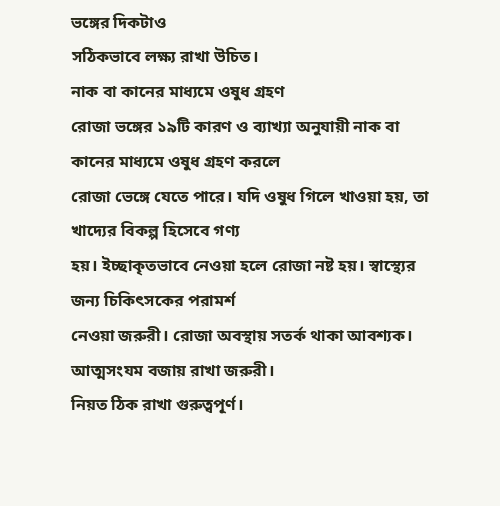ভঙ্গের দিকটাও
সঠিকভাবে লক্ষ্য রাখা উচিত।
নাক বা কানের মাধ্যমে ওষুধ গ্রহণ
রোজা ভঙ্গের ১৯টি কারণ ও ব্যাখ্যা অনুযায়ী নাক বা কানের মাধ্যমে ওষুধ গ্রহণ করলে
রোজা ভেঙ্গে যেতে পারে। যদি ওষুধ গিলে খাওয়া হয়, তা খাদ্যের বিকল্প হিসেবে গণ্য
হয়। ইচ্ছাকৃতভাবে নেওয়া হলে রোজা নষ্ট হয়। স্বাস্থ্যের জন্য চিকিৎসকের পরামর্শ
নেওয়া জরুরী। রোজা অবস্থায় সতর্ক থাকা আবশ্যক। আত্মসংযম বজায় রাখা জরুরী।
নিয়ত ঠিক রাখা গুরুত্বপূর্ণ।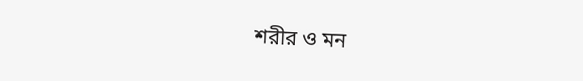শরীর ও মন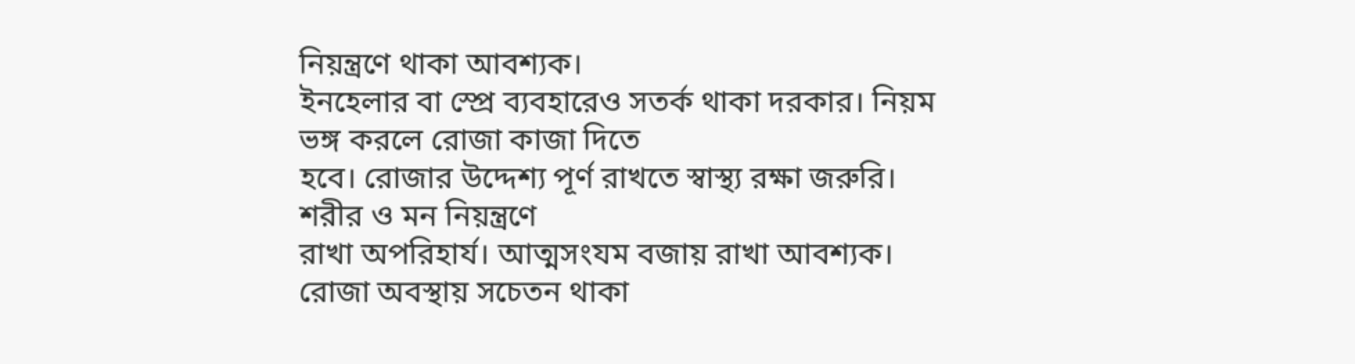নিয়ন্ত্রণে থাকা আবশ্যক।
ইনহেলার বা স্প্রে ব্যবহারেও সতর্ক থাকা দরকার। নিয়ম ভঙ্গ করলে রোজা কাজা দিতে
হবে। রোজার উদ্দেশ্য পূর্ণ রাখতে স্বাস্থ্য রক্ষা জরুরি। শরীর ও মন নিয়ন্ত্রণে
রাখা অপরিহার্য। আত্মসংযম বজায় রাখা আবশ্যক। রোজা অবস্থায় সচেতন থাকা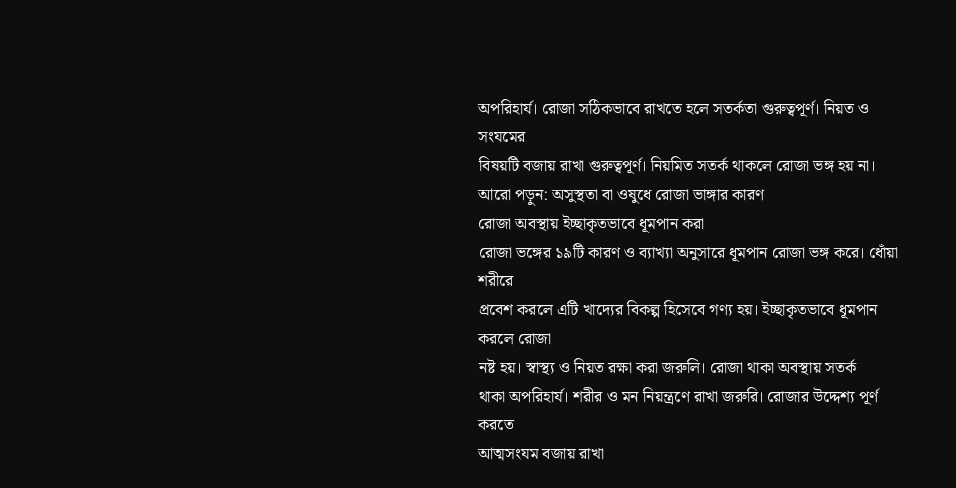অপরিহার্য। রোজা সঠিকভাবে রাখতে হলে সতর্কতা গুরুত্বপূর্ণ। নিয়ত ও সংযমের
বিষয়টি বজায় রাখা গুরুত্বপূর্ণ। নিয়মিত সতর্ক থাকলে রোজা ভঙ্গ হয় না।
আরো পড়ুন: অসুস্থতা বা ওষুধে রোজা ভাঙ্গার কারণ
রোজা অবস্থায় ইচ্ছাকৃতভাবে ধূমপান করা
রোজা ভঙ্গের ১৯টি কারণ ও ব্যাখ্যা অনুসারে ধূমপান রোজা ভঙ্গ করে। ধোঁয়া শরীরে
প্রবেশ করলে এটি খাদ্যের বিকল্প হিসেবে গণ্য হয়। ইচ্ছাকৃতভাবে ধূমপান করলে রোজা
নষ্ট হয়। স্বাস্থ্য ও নিয়ত রক্ষা করা জরুলি। রোজা থাকা অবস্থায় সতর্ক
থাকা অপরিহার্য। শরীর ও মন নিয়ন্ত্রণে রাখা জরুরি। রোজার উদ্দেশ্য পূর্ণ করতে
আত্মসংযম বজায় রাখা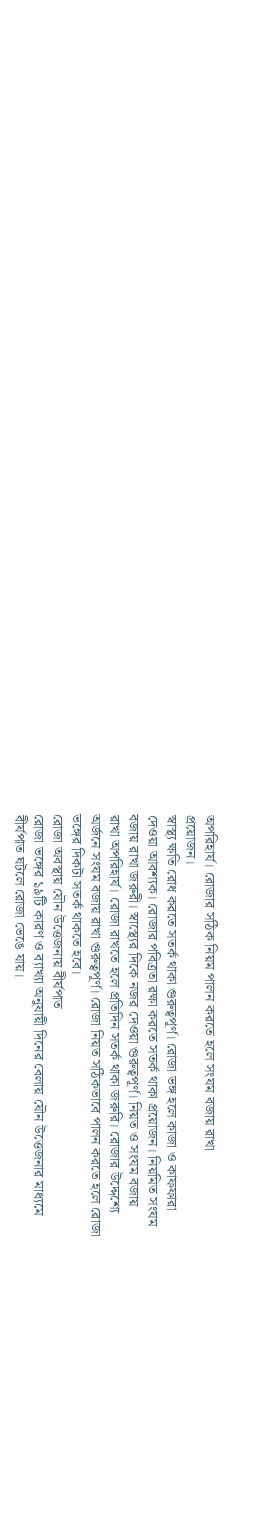অপরিহার্য। রোজার সঠিক নিয়ম পালন করতে হলে সংযম বজায় রাখা
প্রয়োজন।
স্বাস্থ্য ক্ষতি রোধ করতে সতর্ক থাকা গুরুত্বপূর্ণ। রোজা ভঙ্গ হলে কাজা ও কাফফারা
দেওয়া আবশ্যক। রোজার পবিত্রতা রক্ষা করতে সতর্ক থাকা প্রয়োজন। নিয়মিত সংযম
বজায় রাখা জরুরী। স্বাস্থ্যের দিকে নজর দেওয়া গুরুত্বপূর্ণ। নিয়ত ও সংযম বজায়
রাখা অপরিহার্য। রোজা রাখতে হলে প্রতিদিন সতর্ক থাকা জরুরি। রোজার উদ্দেশ্যে
অর্জনে সংযম বজায় রাখা গুরুত্বপূর্ণ। রোজা নিয়ত সঠিকভাবে পালন করতে হলে রোজা
ভঙ্গের দিকটা সতর্ক থাকতে হবে।
রোজা অবস্থায় যৌন উত্তেজনায় বীর্যপাত
রোজা ভঙ্গের ১৯টি কারণ ও ব্যাখ্যা অনুযায়ী দিনের বেলায় যৌন উত্তেজনার মাধ্যমে
বীর্যপাত ঘটলে রোজা ভেঙে যায়।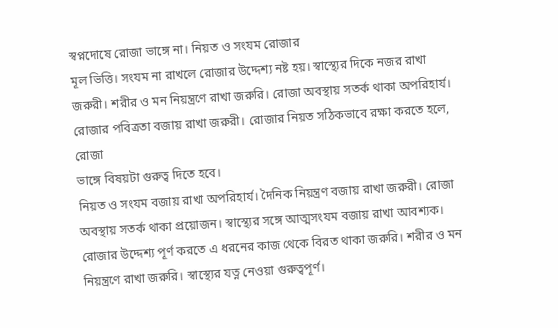স্বপ্নদোষে রোজা ভাঙ্গে না। নিয়ত ও সংযম রোজার
মূল ভিত্তি। সংযম না রাখলে রোজার উদ্দেশ্য নষ্ট হয়। স্বাস্থ্যের দিকে নজর রাখা
জরুরী। শরীর ও মন নিয়ন্ত্রণে রাখা জরুরি। রোজা অবস্থায় সতর্ক থাকা অপরিহার্য।
রোজার পবিত্রতা বজায় রাখা জরুরী। রোজার নিয়ত সঠিকভাবে রক্ষা করতে হলে, রোজা
ভাঙ্গে বিষয়টা গুরুত্ব দিতে হবে।
নিয়ত ও সংযম বজায় রাখা অপরিহার্য। দৈনিক নিয়ন্ত্রণ বজায় রাখা জরুরী। রোজা
অবস্থায় সতর্ক থাকা প্রয়োজন। স্বাস্থ্যের সঙ্গে আত্মসংযম বজায় রাখা আবশ্যক।
রোজার উদ্দেশ্য পূর্ণ করতে এ ধরনের কাজ থেকে বিরত থাকা জরুরি। শরীর ও মন
নিয়ন্ত্রণে রাখা জরুরি। স্বাস্থ্যের যত্ন নেওয়া গুরুত্বপূর্ণ।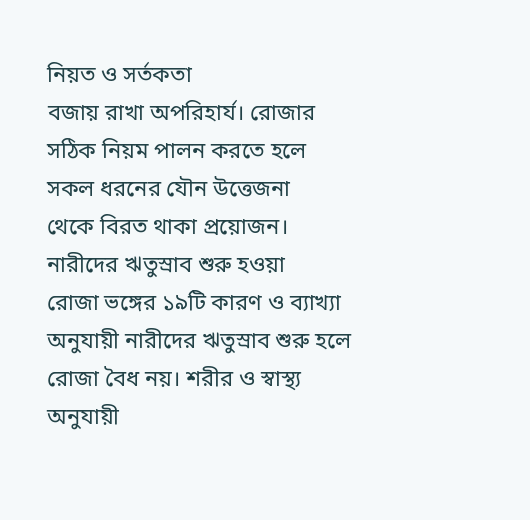নিয়ত ও সর্তকতা
বজায় রাখা অপরিহার্য। রোজার সঠিক নিয়ম পালন করতে হলে সকল ধরনের যৌন উত্তেজনা
থেকে বিরত থাকা প্রয়োজন।
নারীদের ঋতুস্রাব শুরু হওয়া
রোজা ভঙ্গের ১৯টি কারণ ও ব্যাখ্যা অনুযায়ী নারীদের ঋতুস্রাব শুরু হলে রোজা বৈধ নয়। শরীর ও স্বাস্থ্য অনুযায়ী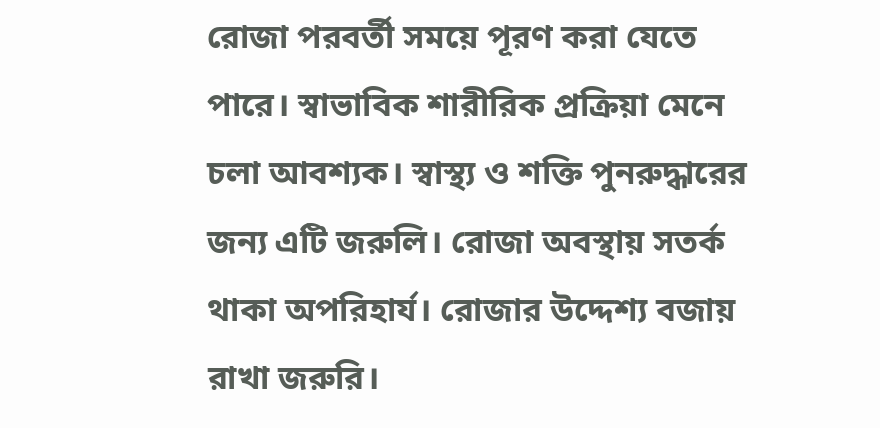রোজা পরবর্তী সময়ে পূরণ করা যেতে পারে। স্বাভাবিক শারীরিক প্রক্রিয়া মেনে চলা আবশ্যক। স্বাস্থ্য ও শক্তি পুনরুদ্ধারের জন্য এটি জরুলি। রোজা অবস্থায় সতর্ক থাকা অপরিহার্য। রোজার উদ্দেশ্য বজায় রাখা জরুরি।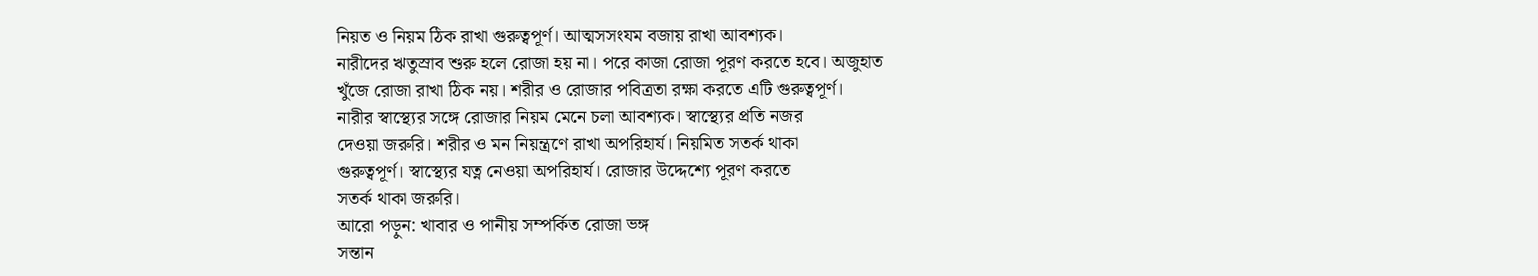নিয়ত ও নিয়ম ঠিক রাখা গুরুত্বপূর্ণ। আত্মসসংযম বজায় রাখা আবশ্যক।
নারীদের ঋতুস্রাব শুরু হলে রোজা হয় না। পরে কাজা রোজা পূরণ করতে হবে। অজুহাত
খুঁজে রোজা রাখা ঠিক নয়। শরীর ও রোজার পবিত্রতা রক্ষা করতে এটি গুরুত্বপূর্ণ।
নারীর স্বাস্থ্যের সঙ্গে রোজার নিয়ম মেনে চলা আবশ্যক। স্বাস্থ্যের প্রতি নজর
দেওয়া জরুরি। শরীর ও মন নিয়ন্ত্রণে রাখা অপরিহার্য। নিয়মিত সতর্ক থাকা
গুরুত্বপূর্ণ। স্বাস্থ্যের যত্ন নেওয়া অপরিহার্য। রোজার উদ্দেশ্যে পূরণ করতে
সতর্ক থাকা জরুরি।
আরো পড়ুন: খাবার ও পানীয় সম্পর্কিত রোজা ভঙ্গ
সন্তান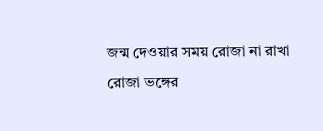জন্ম দেওয়ার সময় রোজা না রাখা
রোজা ভঙ্গের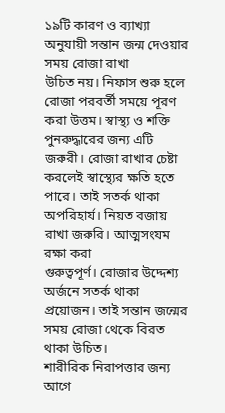১৯টি কারণ ও ব্যাখ্যা অনুযায়ী সন্তান জন্ম দেওয়ার সময় রোজা রাখা
উচিত নয়। নিফাস শুরু হলে রোজা পরবর্তী সময়ে পূরণ করা উত্তম। স্বাস্থ্য ও শক্তি
পুনরুদ্ধারের জন্য এটি জরুরী। রোজা রাখার চেষ্টা করলেই স্বাস্থ্যের ক্ষতি হতে
পারে। তাই সতর্ক থাকা অপরিহার্য। নিয়ত বজায় রাখা জরুরি। আত্মসংযম রক্ষা করা
গুরুত্বপূর্ণ। রোজার উদ্দেশ্য অর্জনে সতর্ক থাকা প্রয়োজন। তাই সন্তান জন্মের
সময় রোজা থেকে বিরত থাকা উচিত।
শারীরিক নিরাপত্তার জন্য আগে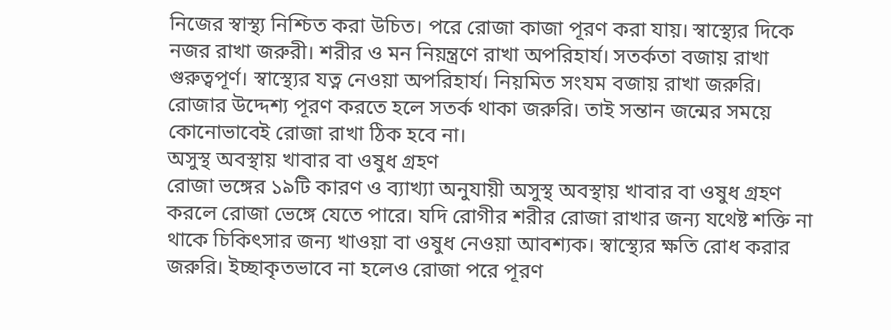নিজের স্বাস্থ্য নিশ্চিত করা উচিত। পরে রোজা কাজা পূরণ করা যায়। স্বাস্থ্যের দিকে নজর রাখা জরুরী। শরীর ও মন নিয়ন্ত্রণে রাখা অপরিহার্য। সতর্কতা বজায় রাখা গুরুত্বপূর্ণ। স্বাস্থ্যের যত্ন নেওয়া অপরিহার্য। নিয়মিত সংযম বজায় রাখা জরুরি। রোজার উদ্দেশ্য পূরণ করতে হলে সতর্ক থাকা জরুরি। তাই সন্তান জন্মের সময়ে কোনোভাবেই রোজা রাখা ঠিক হবে না।
অসুস্থ অবস্থায় খাবার বা ওষুধ গ্রহণ
রোজা ভঙ্গের ১৯টি কারণ ও ব্যাখ্যা অনুযায়ী অসুস্থ অবস্থায় খাবার বা ওষুধ গ্রহণ
করলে রোজা ভেঙ্গে যেতে পারে। যদি রোগীর শরীর রোজা রাখার জন্য যথেষ্ট শক্তি না
থাকে চিকিৎসার জন্য খাওয়া বা ওষুধ নেওয়া আবশ্যক। স্বাস্থ্যের ক্ষতি রোধ করার
জরুরি। ইচ্ছাকৃতভাবে না হলেও রোজা পরে পূরণ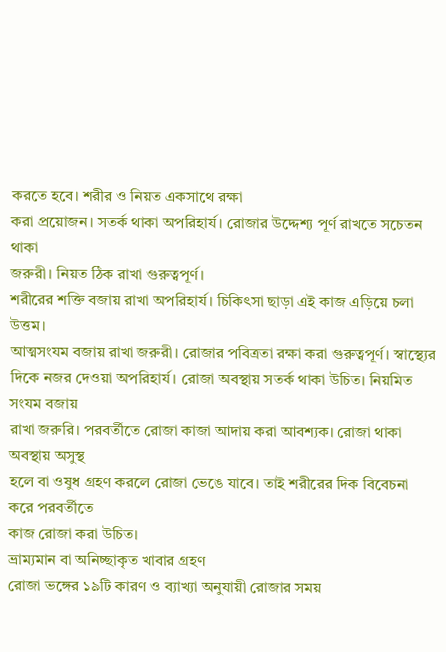করতে হবে। শরীর ও নিয়ত একসাথে রক্ষা
করা প্রয়োজন। সতর্ক থাকা অপরিহার্য। রোজার উদ্দেশ্য পূর্ণ রাখতে সচেতন থাকা
জরুরী। নিয়ত ঠিক রাখা গুরুত্বপূর্ণ।
শরীরের শক্তি বজায় রাখা অপরিহার্য। চিকিৎসা ছাড়া এই কাজ এড়িয়ে চলা উত্তম।
আত্মসংযম বজায় রাখা জরুরী। রোজার পবিত্রতা রক্ষা করা গুরুত্বপূর্ণ। স্বাস্থ্যের
দিকে নজর দেওয়া অপরিহার্য। রোজা অবস্থায় সতর্ক থাকা উচিত। নিয়মিত সংযম বজায়
রাখা জরুরি। পরবর্তীতে রোজা কাজা আদায় করা আবশ্যক। রোজা থাকা অবস্থায় অসুস্থ
হলে বা ওষুধ গ্রহণ করলে রোজা ভেঙে যাবে। তাই শরীরের দিক বিবেচনা করে পরবর্তীতে
কাজ রোজা করা উচিত।
ভ্রাম্যমান বা অনিচ্ছাকৃত খাবার গ্রহণ
রোজা ভঙ্গের ১৯টি কারণ ও ব্যাখ্যা অনুযায়ী রোজার সময়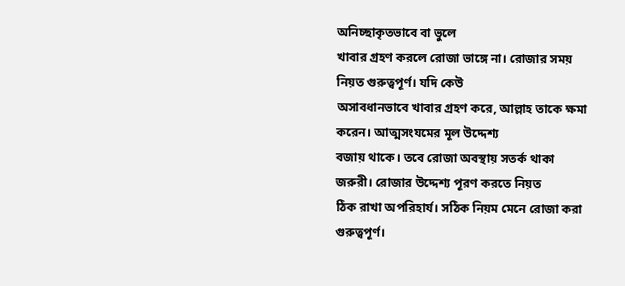অনিচ্ছাকৃতভাবে বা ভুলে
খাবার গ্রহণ করলে রোজা ভাঙ্গে না। রোজার সময় নিয়ত গুরুত্বপূর্ণ। যদি কেউ
অসাবধানভাবে খাবার গ্রহণ করে, আল্লাহ তাকে ক্ষমা করেন। আত্মসংযমের মূল উদ্দেশ্য
বজায় থাকে। তবে রোজা অবস্থায় সতর্ক থাকা জরুরী। রোজার উদ্দেশ্য পূরণ করতে নিয়ত
ঠিক রাখা অপরিহার্য। সঠিক নিয়ম মেনে রোজা করা গুরুত্বপূর্ণ।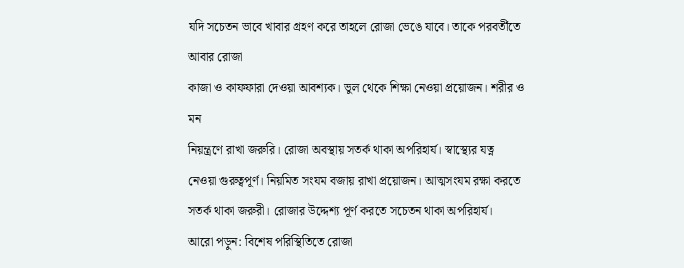যদি সচেতন ভাবে খাবার গ্রহণ করে তাহলে রোজা ভেঙে যাবে। তাকে পরবর্তীতে আবার রোজা
কাজা ও কাফফারা দেওয়া আবশ্যক। ভুল থেকে শিক্ষা নেওয়া প্রয়োজন। শরীর ও মন
নিয়ন্ত্রণে রাখা জরুরি। রোজা অবস্থায় সতর্ক থাকা অপরিহার্য। স্বাস্থ্যের যত্ন
নেওয়া গুরুত্বপূর্ণ। নিয়মিত সংযম বজায় রাখা প্রয়োজন। আত্মসংযম রক্ষা করতে
সতর্ক থাকা জরুরী। রোজার উদ্দেশ্য পূর্ণ করতে সচেতন থাকা অপরিহার্য।
আরো পড়ুন: বিশেষ পরিস্থিতিতে রোজা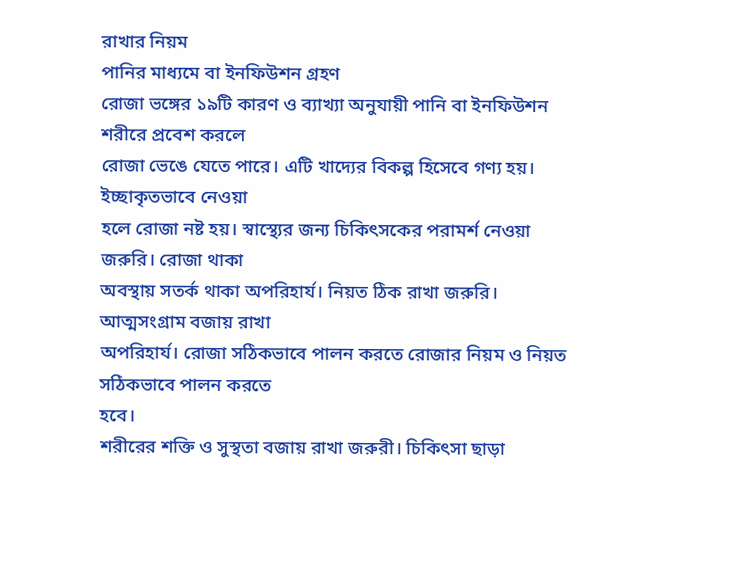রাখার নিয়ম
পানির মাধ্যমে বা ইনফিউশন গ্রহণ
রোজা ভঙ্গের ১৯টি কারণ ও ব্যাখ্যা অনুযায়ী পানি বা ইনফিউশন শরীরে প্রবেশ করলে
রোজা ভেঙে যেতে পারে। এটি খাদ্যের বিকল্প হিসেবে গণ্য হয়। ইচ্ছাকৃতভাবে নেওয়া
হলে রোজা নষ্ট হয়। স্বাস্থ্যের জন্য চিকিৎসকের পরামর্শ নেওয়া জরুরি। রোজা থাকা
অবস্থায় সতর্ক থাকা অপরিহার্য। নিয়ত ঠিক রাখা জরুরি। আত্মসংগ্রাম বজায় রাখা
অপরিহার্য। রোজা সঠিকভাবে পালন করতে রোজার নিয়ম ও নিয়ত সঠিকভাবে পালন করতে
হবে।
শরীরের শক্তি ও সুস্থতা বজায় রাখা জরুরী। চিকিৎসা ছাড়া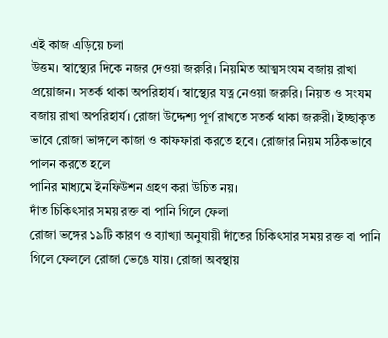এই কাজ এড়িয়ে চলা
উত্তম। স্বাস্থ্যের দিকে নজর দেওয়া জরুরি। নিয়মিত আত্মসংযম বজায় রাখা
প্রয়োজন। সতর্ক থাকা অপরিহার্য। স্বাস্থ্যের যত্ন নেওয়া জরুরি। নিয়ত ও সংযম
বজায় রাখা অপরিহার্য। রোজা উদ্দেশ্য পূর্ণ রাখতে সতর্ক থাকা জরুরী। ইচ্ছাকৃত
ভাবে রোজা ভাঙ্গলে কাজা ও কাফফারা করতে হবে। রোজার নিয়ম সঠিকভাবে পালন করতে হলে
পানির মাধ্যমে ইনফিউশন গ্রহণ করা উচিত নয়।
দাঁত চিকিৎসার সময় রক্ত বা পানি গিলে ফেলা
রোজা ভঙ্গের ১৯টি কারণ ও ব্যাখ্যা অনুযায়ী দাঁতের চিকিৎসার সময় রক্ত বা পানি গিলে ফেললে রোজা ভেঙে যায়। রোজা অবস্থায়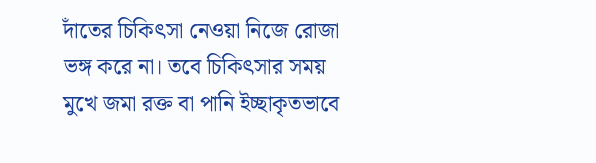দাঁতের চিকিৎসা নেওয়া নিজে রোজা ভঙ্গ করে না। তবে চিকিৎসার সময় মুখে জমা রক্ত বা পানি ইচ্ছাকৃতভাবে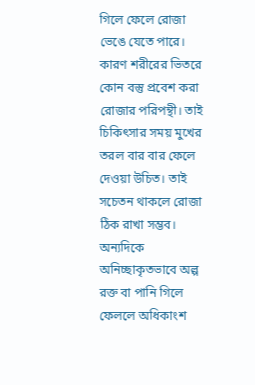গিলে ফেলে রোজা ভেঙে যেতে পারে। কারণ শরীরের ভিতরে কোন বস্তু প্রবেশ করা রোজার পরিপন্থী। তাই চিকিৎসার সময় মুখের তরল বার বার ফেলে দেওয়া উচিত। তাই সচেতন থাকলে রোজা ঠিক রাখা সম্ভব।
অন্যদিকে অনিচ্ছাকৃতভাবে অল্প রক্ত বা পানি গিলে ফেললে অধিকাংশ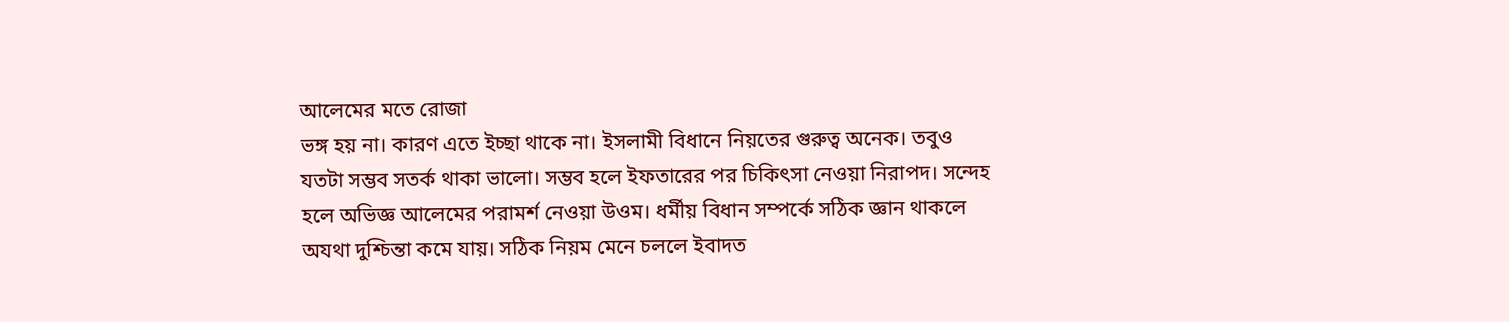আলেমের মতে রোজা
ভঙ্গ হয় না। কারণ এতে ইচ্ছা থাকে না। ইসলামী বিধানে নিয়তের গুরুত্ব অনেক। তবুও
যতটা সম্ভব সতর্ক থাকা ভালো। সম্ভব হলে ইফতারের পর চিকিৎসা নেওয়া নিরাপদ। সন্দেহ
হলে অভিজ্ঞ আলেমের পরামর্শ নেওয়া উওম। ধর্মীয় বিধান সম্পর্কে সঠিক জ্ঞান থাকলে
অযথা দুশ্চিন্তা কমে যায়। সঠিক নিয়ম মেনে চললে ইবাদত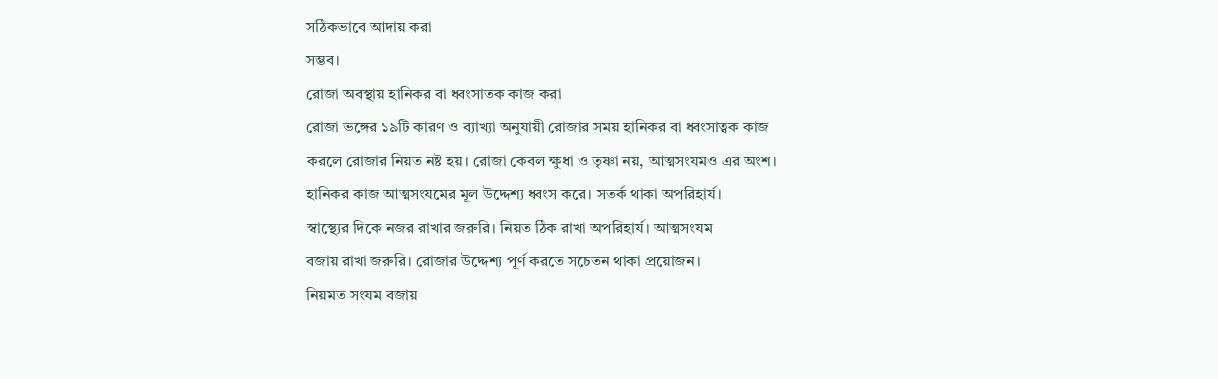সঠিকভাবে আদায় করা
সম্ভব।
রোজা অবস্থায় হানিকর বা ধ্বংসাতক কাজ করা
রোজা ভঙ্গের ১৯টি কারণ ও ব্যাখ্যা অনুযায়ী রোজার সময় হানিকর বা ধ্বংসাত্বক কাজ
করলে রোজার নিয়ত নষ্ট হয়। রোজা কেবল ক্ষুধা ও তৃষ্ণা নয়, আত্মসংযমও এর অংশ।
হানিকর কাজ আত্মসংযমের মূল উদ্দেশ্য ধ্বংস করে। সতর্ক থাকা অপরিহার্য।
স্বাস্থ্যের দিকে নজর রাখার জরুরি। নিয়ত ঠিক রাখা অপরিহার্য। আত্মসংযম
বজায় রাখা জরুরি। রোজার উদ্দেশ্য পূর্ণ করতে সচেতন থাকা প্রয়োজন।
নিয়মত সংযম বজায়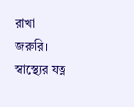রাখা জরুরি। স্বাস্থ্যের যত্ন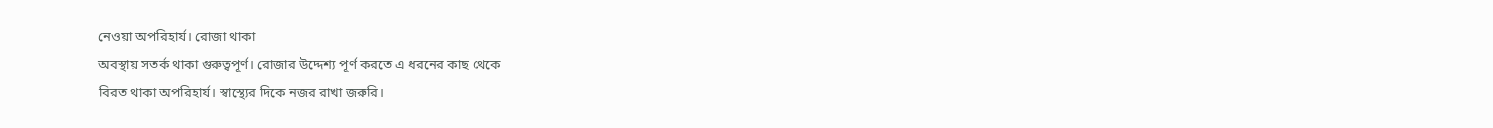নেওয়া অপরিহার্য। রোজা থাকা
অবস্থায় সতর্ক থাকা গুরুত্বপূর্ণ। রোজার উদ্দেশ্য পূর্ণ করতে এ ধরনের কাছ থেকে
বিরত থাকা অপরিহার্য। স্বাস্থ্যের দিকে নজর রাখা জরুরি।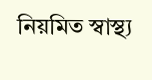নিয়মিত স্বাস্থ্য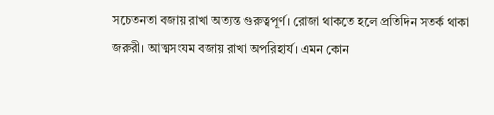সচেতনতা বজায় রাখা অত্যন্ত গুরুত্বপূর্ণ। রোজা থাকতে হলে প্রতিদিন সতর্ক থাকা
জরুরী। আত্মসংযম বজায় রাখা অপরিহার্য। এমন কোন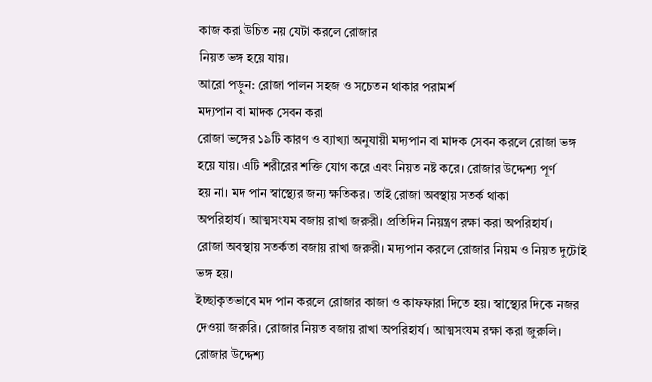কাজ করা উচিত নয় যেটা করলে রোজার
নিয়ত ভঙ্গ হয়ে যায়।
আরো পড়ুন: রোজা পালন সহজ ও সচেতন থাকার পরামর্শ
মদ্যপান বা মাদক সেবন করা
রোজা ভঙ্গের ১৯টি কারণ ও ব্যাখ্যা অনুযায়ী মদ্যপান বা মাদক সেবন করলে রোজা ভঙ্গ
হয়ে যায়। এটি শরীরের শক্তি যোগ করে এবং নিয়ত নষ্ট করে। রোজার উদ্দেশ্য পূর্ণ
হয় না। মদ পান স্বাস্থ্যের জন্য ক্ষতিকর। তাই রোজা অবস্থায় সতর্ক থাকা
অপরিহার্য। আত্মসংযম বজায় রাখা জরুরী। প্রতিদিন নিয়ন্ত্রণ রক্ষা করা অপরিহার্য।
রোজা অবস্থায় সতর্কতা বজায় রাখা জরুরী। মদ্যপান করলে রোজার নিয়ম ও নিয়ত দুটোই
ভঙ্গ হয়।
ইচ্ছাকৃতভাবে মদ পান করলে রোজার কাজা ও কাফফারা দিতে হয়। স্বাস্থ্যের দিকে নজর
দেওয়া জরুরি। রোজার নিয়ত বজায় রাখা অপরিহার্য। আত্মসংযম রক্ষা করা জুরুলি।
রোজার উদ্দেশ্য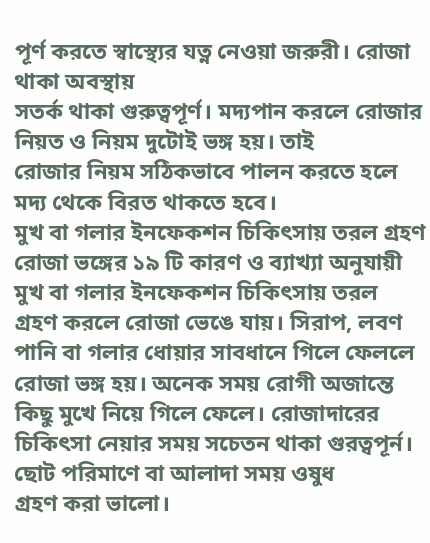পূর্ণ করতে স্বাস্থ্যের যত্ন নেওয়া জরুরী। রোজা থাকা অবস্থায়
সতর্ক থাকা গুরুত্বপূর্ণ। মদ্যপান করলে রোজার নিয়ত ও নিয়ম দুটোই ভঙ্গ হয়। তাই
রোজার নিয়ম সঠিকভাবে পালন করতে হলে মদ্য থেকে বিরত থাকতে হবে।
মুখ বা গলার ইনফেকশন চিকিৎসায় তরল গ্রহণ
রোজা ভঙ্গের ১৯ টি কারণ ও ব্যাখ্যা অনুযায়ী মুখ বা গলার ইনফেকশন চিকিৎসায় তরল
গ্রহণ করলে রোজা ভেঙে যায়। সিরাপ, লবণ পানি বা গলার ধোয়ার সাবধানে গিলে ফেললে
রোজা ভঙ্গ হয়। অনেক সময় রোগী অজান্তে কিছু মুখে নিয়ে গিলে ফেলে। রোজাদারের
চিকিৎসা নেয়ার সময় সচেতন থাকা গুরত্বপূর্ন। ছোট পরিমাণে বা আলাদা সময় ওষুধ
গ্রহণ করা ভালো।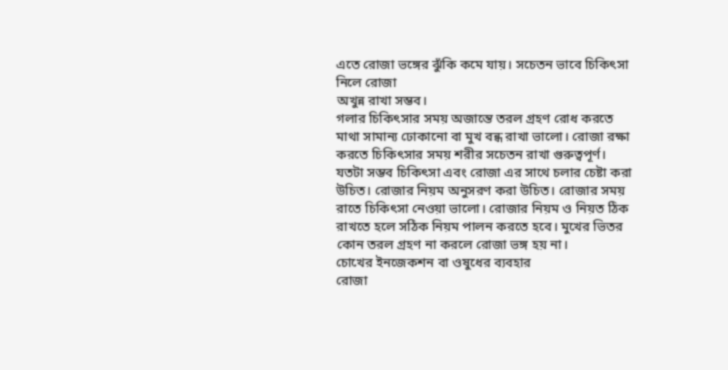এতে রোজা ভঙ্গের ঝুঁকি কমে যায়। সচেতন ভাবে চিকিৎসা নিলে রোজা
অখুন্ন রাখা সম্ভব।
গলার চিকিৎসার সময় অজান্তে তরল গ্রহণ রোধ করতে মাথা সামান্য ঢোকানো বা মুখ বন্ধ রাখা ভালো। রোজা রক্ষা করতে চিকিৎসার সময় শরীর সচেতন রাখা গুরুত্বপূর্ণ। যতটা সম্ভব চিকিৎসা এবং রোজা এর সাথে চলার চেষ্টা করা উচিত। রোজার নিয়ম অনুসরণ করা উচিত। রোজার সময় রাতে চিকিৎসা নেওয়া ভালো। রোজার নিয়ম ও নিয়ত ঠিক রাখতে হলে সঠিক নিয়ম পালন করতে হবে। মুখের ভিতর কোন তরল গ্রহণ না করলে রোজা ভঙ্গ হয় না।
চোখের ইনজেকশন বা ওষুধের ব্যবহার
রোজা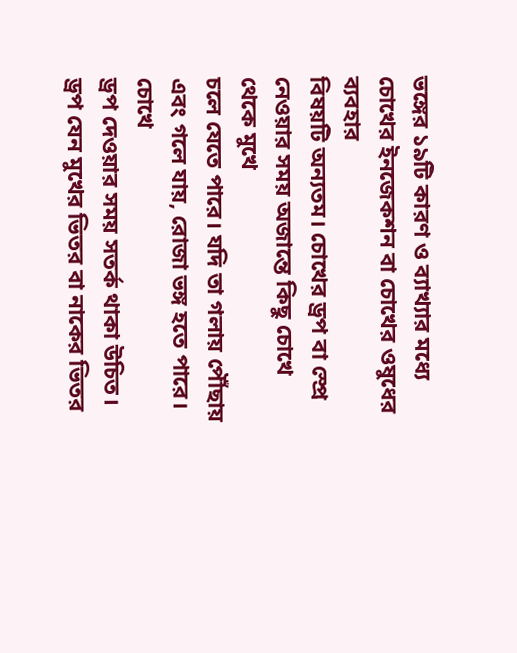ভঙ্গের ১৯টি কারণ ও ব্যাখ্যার মধ্যে চোখের ইনজেকশন বা চোখের ওষুধের ব্যবহার
বিষয়টি অন্যতম। চোখের ড্রপ বা স্প্রে নেওয়ার সময় অজান্তে কিছু চোখে থেকে মুখে
চলে যেতে পারে। যদি তা গলায় পৌঁছায় এবং গলে যায়, রোজা ভঙ্গ হতে পারে। চোখে
ড্রপ দেওয়ার সময় সতর্ক থাকা উচিত। ড্রপ যেন মুখের ভিতর বা নাকের ভিতর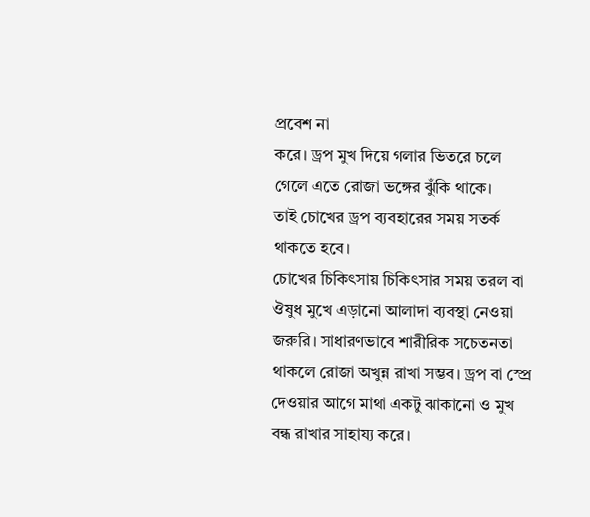প্রবেশ না
করে। ড্রপ মুখ দিয়ে গলার ভিতরে চলে গেলে এতে রোজা ভঙ্গের ঝুঁকি থাকে।
তাই চোখের ড্রপ ব্যবহারের সময় সতর্ক থাকতে হবে।
চোখের চিকিৎসায় চিকিৎসার সময় তরল বা ঔষুধ মুখে এড়ানো আলাদা ব্যবস্থা নেওয়া
জরুরি। সাধারণভাবে শারীরিক সচেতনতা থাকলে রোজা অখুন্ন রাখা সম্ভব। ড্রপ বা স্প্রে
দেওয়ার আগে মাথা একটু ঝাকানো ও মুখ বন্ধ রাখার সাহায্য করে।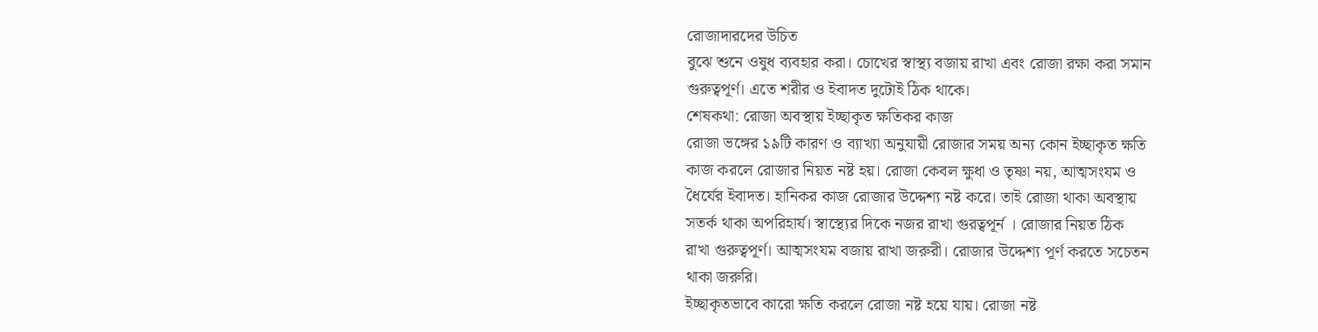রোজাদারদের উচিত
বুঝে শুনে ওষুধ ব্যবহার করা। চোখের স্বাস্থ্য বজায় রাখা এবং রোজা রক্ষা করা সমান
গুরুত্বপূর্ণ। এতে শরীর ও ইবাদত দুটোই ঠিক থাকে।
শেষকথা: রোজা অবস্থায় ইচ্ছাকৃত ক্ষতিকর কাজ
রোজা ভঙ্গের ১৯টি কারণ ও ব্যাখ্যা অনুযায়ী রোজার সময় অন্য কোন ইচ্ছাকৃত ক্ষতি
কাজ করলে রোজার নিয়ত নষ্ট হয়। রোজা কেবল ক্ষুধা ও তৃষ্ণা নয়, আত্মসংযম ও
ধৈর্যের ইবাদত। হানিকর কাজ রোজার উদ্দেশ্য নষ্ট করে। তাই রোজা থাকা অবস্থায়
সতর্ক থাকা অপরিহার্য। স্বাস্থ্যের দিকে নজর রাখা গুরত্বপূর্ন । রোজার নিয়ত ঠিক
রাখা গুরুত্বপূর্ণ। আত্মসংযম বজায় রাখা জরুরী। রোজার উদ্দেশ্য পূর্ণ করতে সচেতন
থাকা জরুরি।
ইচ্ছাকৃতভাবে কারো ক্ষতি করলে রোজা নষ্ট হয়ে যায়। রোজা নষ্ট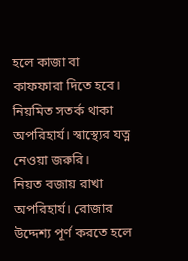হলে কাজা বা
কাফফারা দিতে হবে। নিয়মিত সতর্ক থাকা অপরিহার্য। স্বাস্থ্যের যত্ন নেওয়া জরুরি।
নিয়ত বজায় রাখা অপরিহার্য। রোজার উদ্দেশ্য পূর্ণ করতে হলে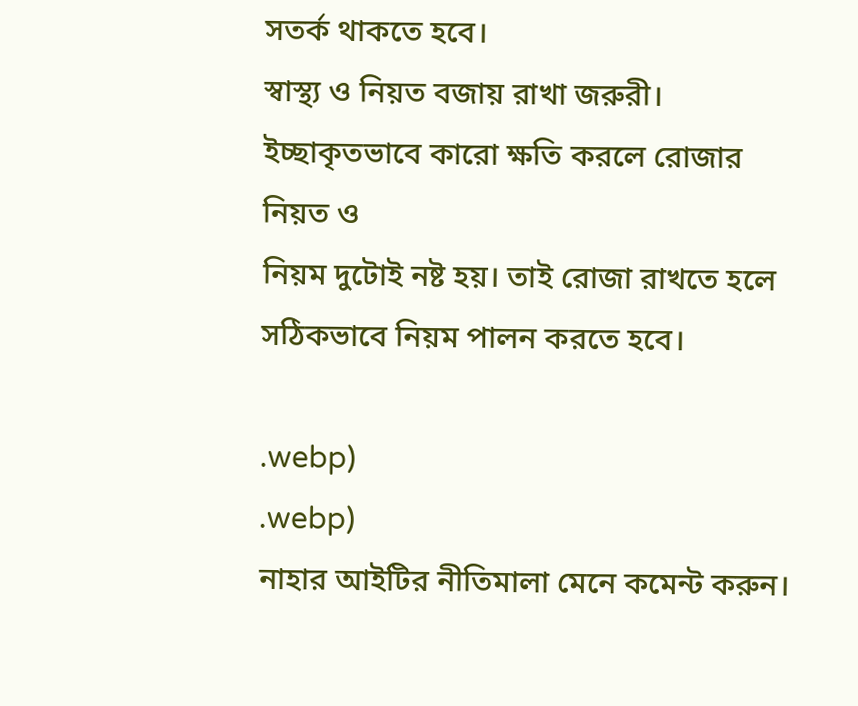সতর্ক থাকতে হবে।
স্বাস্থ্য ও নিয়ত বজায় রাখা জরুরী। ইচ্ছাকৃতভাবে কারো ক্ষতি করলে রোজার নিয়ত ও
নিয়ম দুটোই নষ্ট হয়। তাই রোজা রাখতে হলে সঠিকভাবে নিয়ম পালন করতে হবে।

.webp)
.webp)
নাহার আইটির নীতিমালা মেনে কমেন্ট করুন।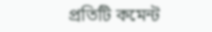প্রতিটি কমেন্ট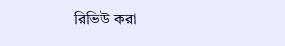রিভিউ করা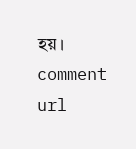হয়।
comment url